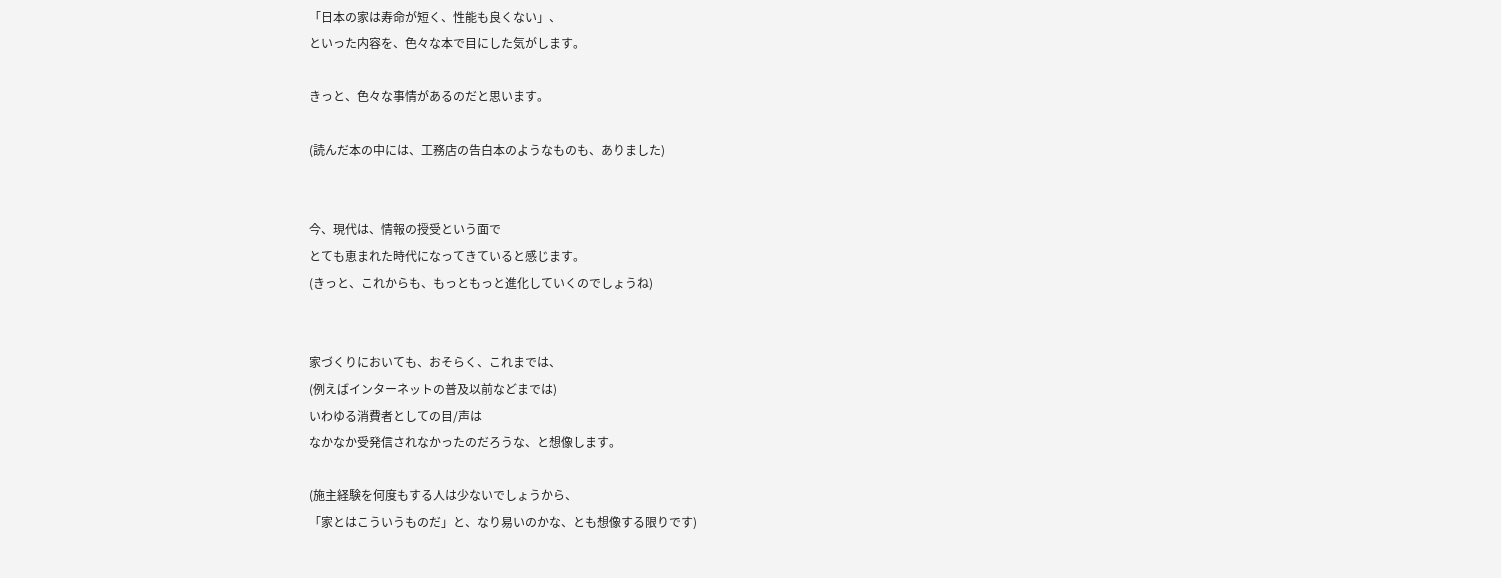「日本の家は寿命が短く、性能も良くない」、
といった内容を、色々な本で目にした気がします。

きっと、色々な事情があるのだと思います。

(読んだ本の中には、工務店の告白本のようなものも、ありました)


今、現代は、情報の授受という面で
とても恵まれた時代になってきていると感じます。
(きっと、これからも、もっともっと進化していくのでしょうね)


家づくりにおいても、おそらく、これまでは、
(例えばインターネットの普及以前などまでは)
いわゆる消費者としての目/声は
なかなか受発信されなかったのだろうな、と想像します。

(施主経験を何度もする人は少ないでしょうから、
「家とはこういうものだ」と、なり易いのかな、とも想像する限りです)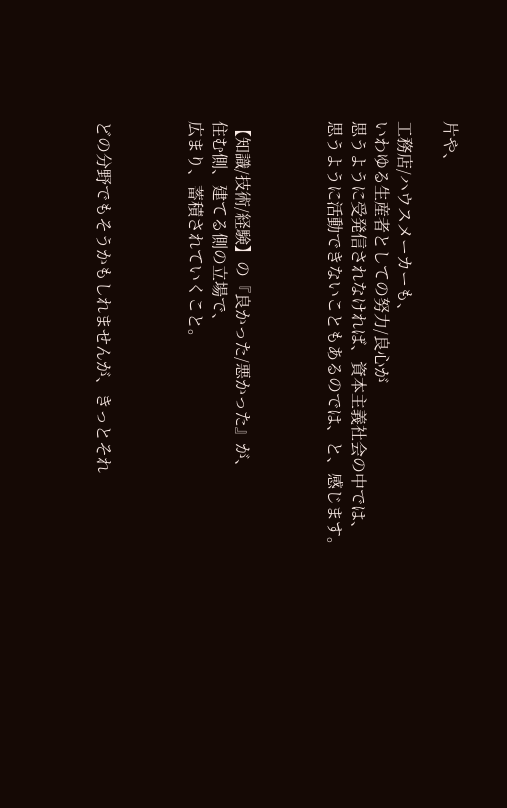片や、

工務店/ハウスメーカーも、
いわゆる生産者としての努力/良心が
思うように受発信されなければ、資本主義社会の中では、
思うように活動できないこともあるのでは、と、感じます。



【知識/技術/経験】の『良かった/悪かった』が、
住む側、建てる側の立場で、
広まり、蓄積されていくこと。



どの分野でもそうかもしれませんが、きっとそれ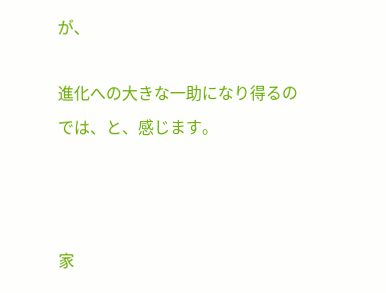が、

進化への大きな一助になり得るのでは、と、感じます。



家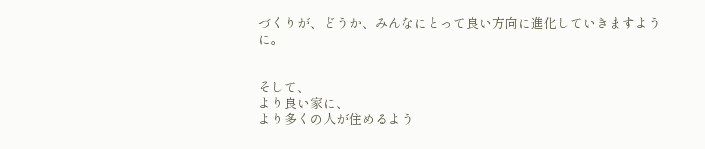づくりが、どうか、みんなにとって良い方向に進化していきますように。


そして、
より良い家に、
より多くの人が住めるよう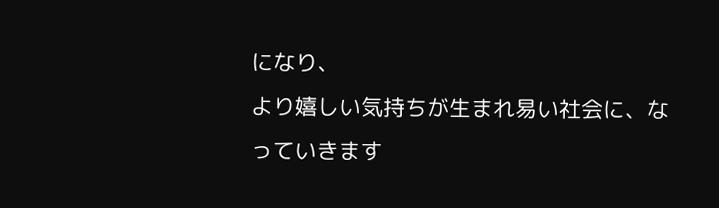になり、
より嬉しい気持ちが生まれ易い社会に、なっていきます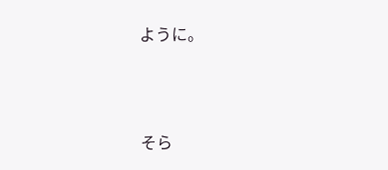ように。



そら